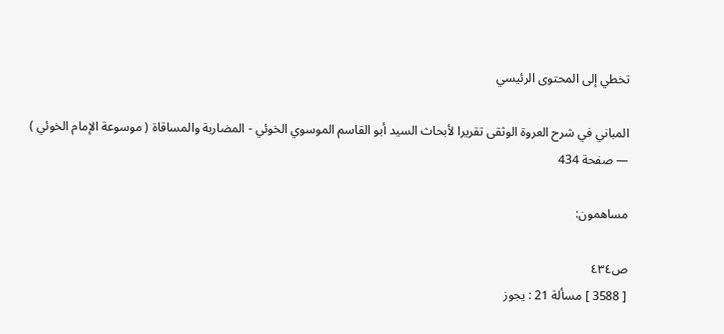تخطي إلى المحتوى الرئيسي

المباني في شرح العروة الوثقى تقريرا لأبحاث السيد أبو القاسم الموسوي الخوئي - المضاربة والمساقاة ( موسوعة الإمام الخوئي ) — صفحة 434

مساهمون:

ص٤٣٤
[ 3588 ] مسألة 21 : يجوز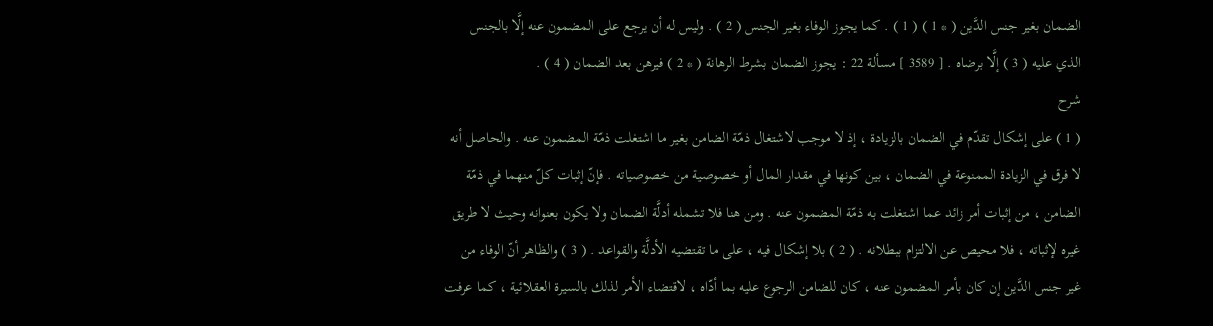الضمان بغير جنس الدَّين ( * 1 ) ( 1 ) . كما يجوز الوفاء بغير الجنس ( 2 ) . وليس له أن يرجع على المضمون عنه إلَّا بالجنس الذي عليه ( 3 ) إلَّا برضاه . [ 3589 ] مسألة 22 : يجوز الضمان بشرط الرهانة ( * 2 ) فيرهن بعد الضمان ( 4 ) .
شرح
( 1 ) على إشكال تقدّم في الضمان بالزيادة ، إذ لا موجب لاشتغال ذمّة الضامن بغير ما اشتغلت ذمّة المضمون عنه . والحاصل أنه لا فرق في الزيادة الممنوعة في الضمان ، بين كونها في مقدار المال أو خصوصية من خصوصياته . فإنّ إثبات كلّ منهما في ذمّة الضامن ، من إثبات أمر زائد عما اشتغلت به ذمّة المضمون عنه . ومن هنا فلا تشمله أدلَّة الضمان ولا يكون بعنوانه وحيث لا طريق غيره لإثباته ، فلا محيص عن الالتزام ببطلانه . ( 2 ) بلا إشكال فيه ، على ما تقتضيه الأدلَّة والقواعد . ( 3 ) والظاهر أنّ الوفاء من غير جنس الدَّين إن كان بأمر المضمون عنه ، كان للضامن الرجوع عليه بما أدّاه ، لاقتضاء الأمر لذلك بالسيرة العقلائية ، كما عرفت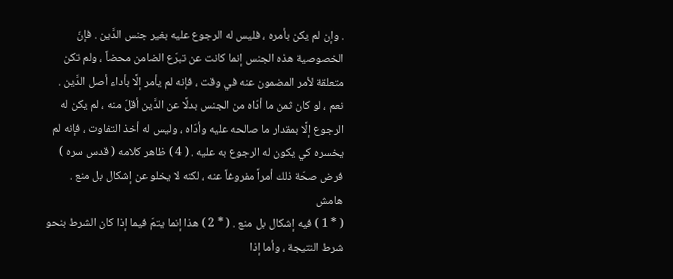. وإن لم يكن بأمره ، فليس له الرجوع عليه بغير جنس الدَّين . فإنّ الخصوصية هذه الجنس إنما كانت عن تبرّع الضامن محضاً ، ولم تكن متعلقة لأمر المضمون عنه في وقت ، فإنه لم يأمر إلَّا بأداء أصل الدَّين . نعم ، لو كان ثمن ما أدّاه من الجنس بدلًا عن الدَّين أقلّ منه ، لم يكن له الرجوع إلَّا بمقدار ما صالحه عليه وأدّاه ، وليس له أخذ التفاوت ، فإنه لم يخسره كي يكون له الرجوع به عليه . ( 4 ) ظاهر كلامه ( قدس سره ) فرض صحّة ذلك أمراً مفروغاً عنه ، لكنه لا يخلو عن إشكال بل منع .
هامش
( * 1 ) فيه إشكال بل منع . ( * 2 ) هذا إنما يتمّ فيما إذا كان الشرط بنحو شرط النتيجة ، وأما إذا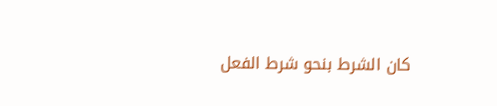كان الشرط بنحو شرط الفعل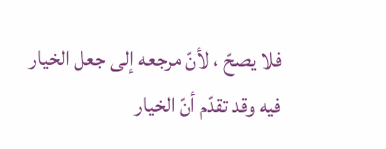فلا يصحّ ، لأنّ مرجعه إلى جعل الخيار فيه وقد تقدّم أنّ الخيار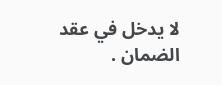لا يدخل في عقد الضمان .